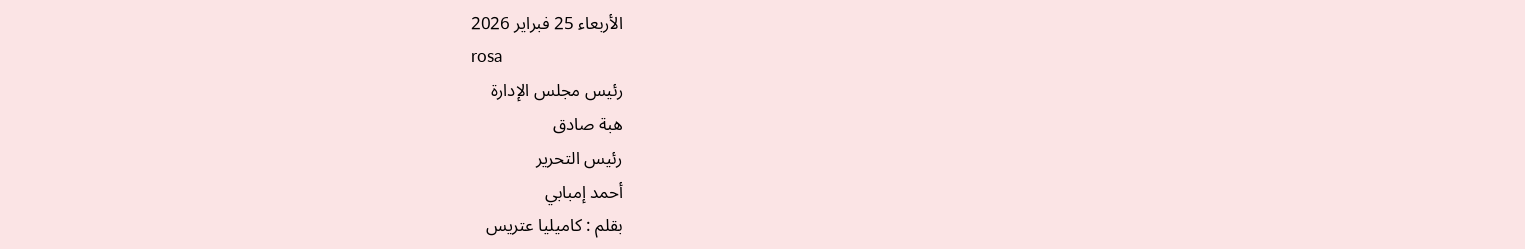الأربعاء 25 فبراير 2026
rosa
رئيس مجلس الإدارة
هبة صادق
رئيس التحرير
أحمد إمبابي
بقلم : كاميليا عتريس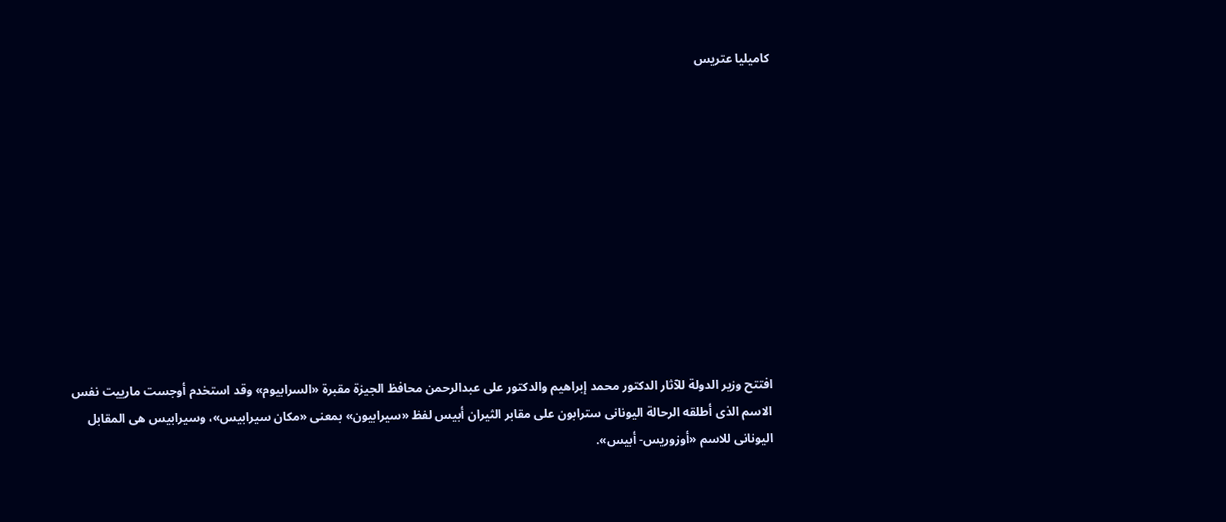كاميليا عتريس











افتتح وزير الدولة للآثار الدكتور محمد إبراهيم والدكتور على عبدالرحمن محافظ الجيزة مقبرة «السرابيوم» وقد استخدم أوجست مارييت نفس الاسم الذى أطلقه الرحالة اليونانى سترابون على مقابر الثيران أبيس لفظ «سيرابيون» بمعنى «مكان سيرابيس»، وسيرابيس هى المقابل اليونانى للاسم «أوزوريس- أبيس».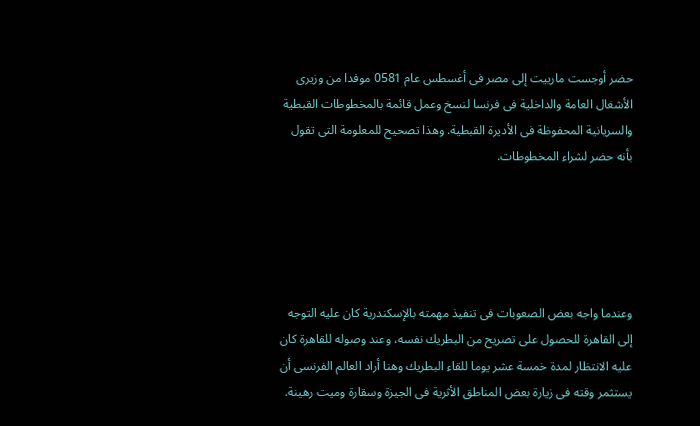حضر أوجست مارييت إلى مصر فى أغسطس عام 0581 موفدا من وزيرى الأشغال العامة والداخلية فى فرنسا لنسخ وعمل قائمة بالمخطوطات القبطية والسريانية المحفوظة فى الأديرة القبطية. وهذا تصحيح للمعلومة التى تقول بأنه حضر لشراء المخطوطات.





وعندما واجه بعض الصعوبات فى تنفيذ مهمته بالإسكندرية كان عليه التوجه إلى القاهرة للحصول على تصريح من البطريك نفسه، وعند وصوله للقاهرة كان عليه الانتظار لمدة خمسة عشر يوما للقاء البطريك وهنا أراد العالم الفرنسى أن يستثمر وقته فى زيارة بعض المناطق الأثرية فى الجيزة وسقارة وميت رهينة.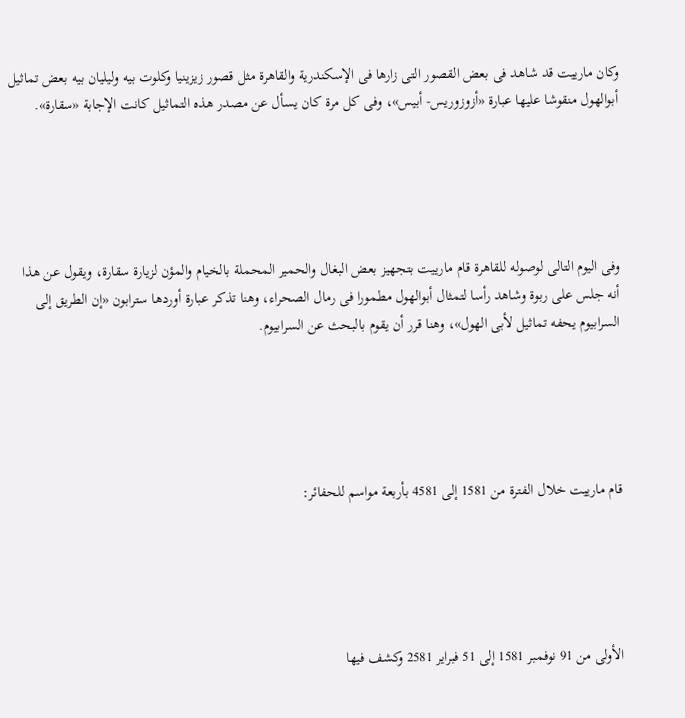وكان مارييت قد شاهد فى بعض القصور التى زارها فى الإسكندرية والقاهرة مثل قصور زيزينيا وكلوت بيه وليليان بيه بعض تماثيل أبوالهول منقوشا عليها عبارة «أزوزوريس- أبيس»، وفى كل مرة كان يسأل عن مصدر هذه التماثيل كانت الإجابة «سقارة».





وفى اليوم التالى لوصوله للقاهرة قام مارييت بتجهيز بعض البغال والحمير المحملة بالخيام والمؤن لزيارة سقارة، ويقول عن هذا أنه جلس على ربوة وشاهد رأسا لتمثال أبوالهول مطمورا فى رمال الصحراء، وهنا تذكر عبارة أوردها سترابون «إن الطريق إلى السرابيوم يحفه تماثيل لأبى الهول»، وهنا قرر أن يقوم بالبحث عن السرابيوم.





قام مارييت خلال الفترة من 1581 إلى 4581 بأربعة مواسم للحفائر:





الأولى من 91 نوفمبر 1581 إلى 51 فبراير 2581 وكشف فيها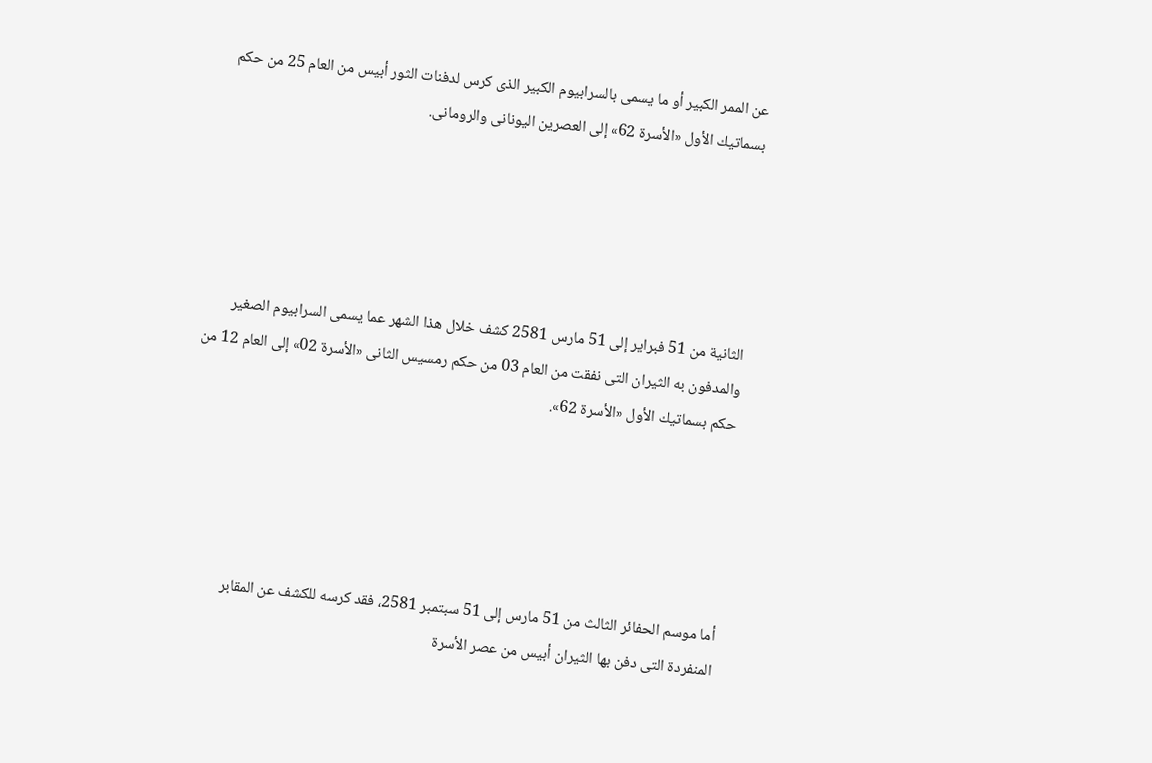عن الممر الكبير أو ما يسمى بالسرابيوم الكبير الذى كرس لدفنات الثور أبيس من العام 25 من حكم بسماتيك الأول «الأسرة 62» إلى العصرين اليونانى والرومانى.





الثانية من 51 فبراير إلى 51 مارس 2581 كشف خلال هذا الشهر عما يسمى السرابيوم الصغير والمدفون به الثيران التى نفقت من العام 03 من حكم رمسيس الثانى «الأسرة 02» إلى العام 12 من حكم بسماتيك الأول «الأسرة 62».





أما موسم الحفائر الثالث من 51 مارس إلى 51 سبتمبر 2581، فقد كرسه للكشف عن المقابر المنفردة التى دفن بها الثيران أبيس من عصر الأسرة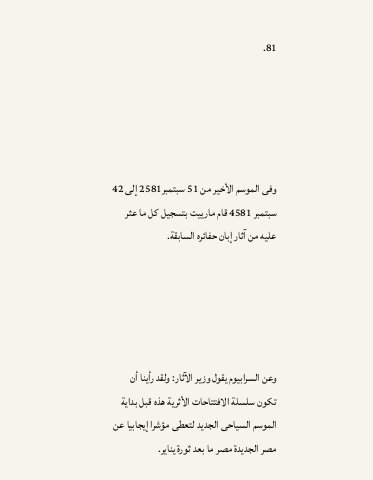81.





وفى الموسم الأخير من 51 سبتمبر2581 إلى 42 سبتمبر 4581 قام مارييت بتسجيل كل ما عثر عليه من آثار إبان حفائره السابقة.





وعن السرابيوم يقول وزير الآثار: ولقد رأينا أن تكون سلسلة الافتتاحات الأثرية هذه قبل بداية الموسم السياحى الجديد لتعطى مؤشرا إيجابيا عن مصر الجديدة مصر ما بعد ثورة يناير.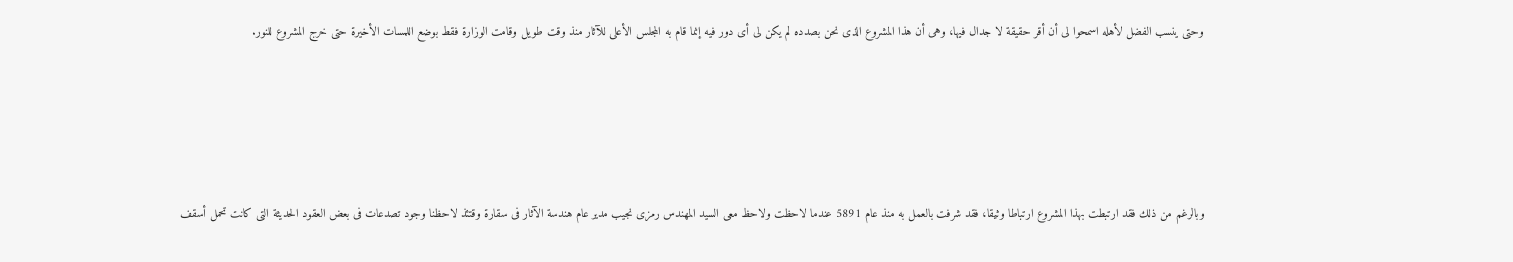وحتى ينسب الفضل لأهله اسمحوا لى أن أقر حقيقة لا جدال فيها، وهى أن هذا المشروع الذى نحن بصدده لم يكن لى أى دور فيه إنما قام به المجلس الأعلى للآثار منذ وقت طويل وقامت الوزارة فقط بوضع اللمسات الأخيرة حتى خرج المشروع للنور.





وبالرغم من ذلك فقد ارتبطت بهذا المشروع ارتباطا وثيقا، فقد شرفت بالعمل به منذ عام 5891 عندما لاحظت ولاحظ معى السيد المهندس رمزى نجيب مدير عام هندسة الآثار فى سقارة وقتئذ لاحظنا وجود تصدعات فى بعض العقود الحديثة التى كانت تحمل أسقف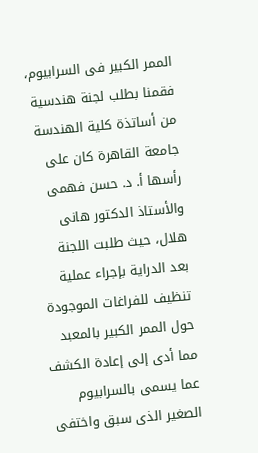الممر الكبير فى السرابيوم، فقمنا بطلب لجنة هندسية من أساتذة كلية الهندسة جامعة القاهرة كان على رأسها أ. د. حسن فهمى والأستاذ الدكتور هانى هلال، حيث طلبت اللجنة بعد الدراية بإجراء عملية تنظيف للفراغات الموجودة حول الممر الكبير بالمعبد مما أدى إلى إعادة الكشف عما يسمى بالسرابيوم الصغير الذى سبق واختفى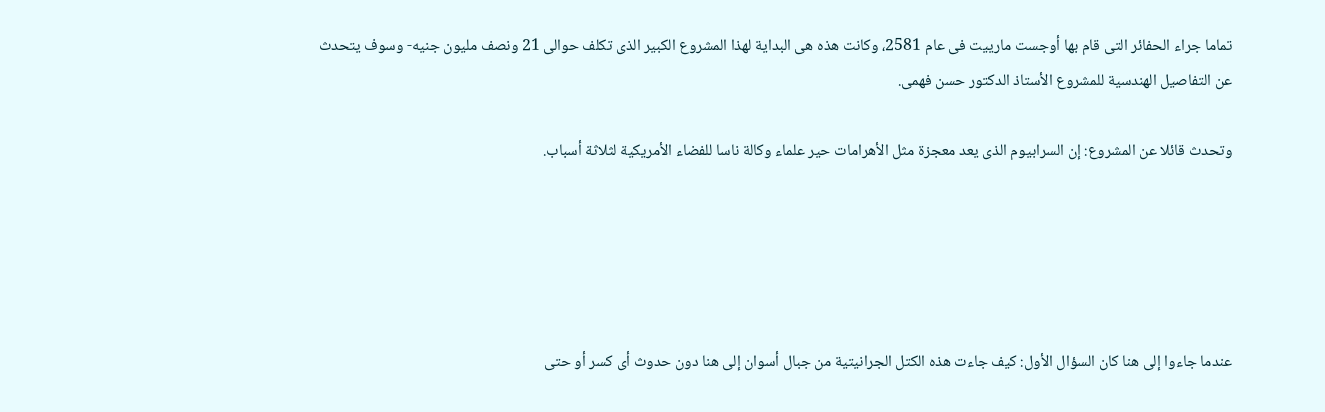تماما جراء الحفائر التى قام بها أوجست مارييت فى عام 2581، وكانت هذه هى البداية لهذا المشروع الكبير الذى تكلف حوالى 21 ونصف مليون جنيه- وسوف يتحدث عن التفاصيل الهندسية للمشروع الأستاذ الدكتور حسن فهمى.

وتحدث قائلا عن المشروع: إن السرابيوم الذى يعد معجزة مثل الأهرامات حير علماء وكالة ناسا للفضاء الأمريكية لثلاثة أسباب.





عندما جاءوا إلى هنا كان السؤال الأول: كيف جاءت هذه الكتل الجرانيتية من جبال أسوان إلى هنا دون حدوث أى كسر أو حتى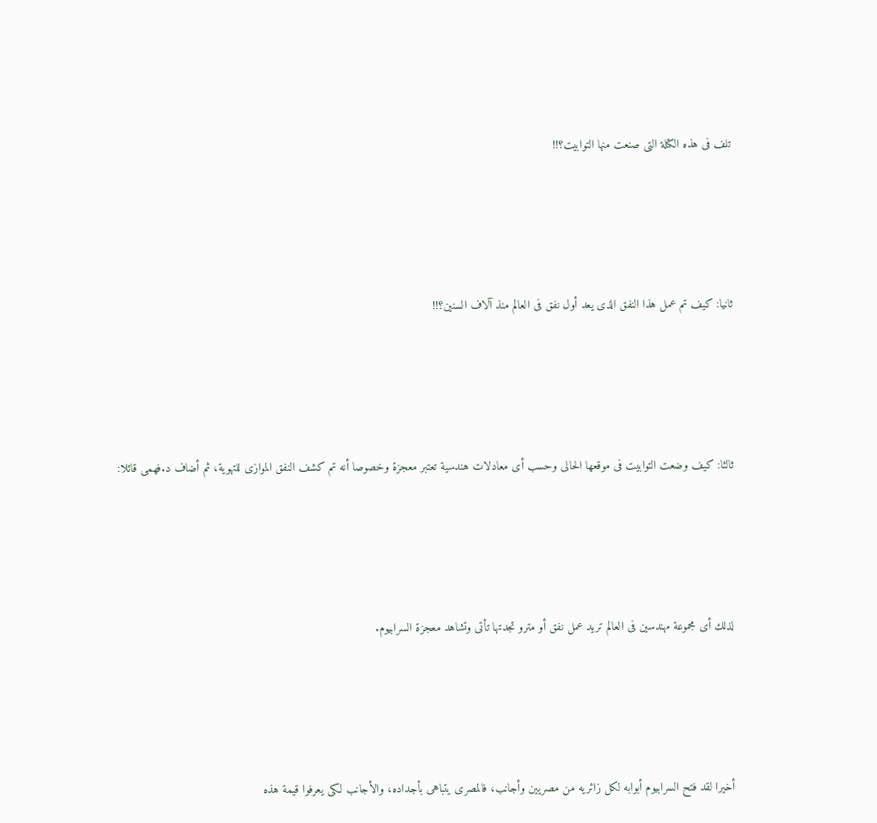تلف فى هذه الكتلة التى صنعت منها التوابيت؟!!





ثانيا: كيف تم عمل هذا النفق الذى يعد أول نفق فى العالم منذ آلاف السنين؟!!





ثالثا: كيف وضعت التوابيت فى موقعها الحالى وحسب أى معادلات هندسية تعتبر معجزة وخصوصا أنه تم كشف النفق الموازى للتهوية، ثم أضاف د.فهمى قائلا:





لذلك أى مجموعة مهندسين فى العالم تريد عمل نفق أو مترو تجدتها تأتى وتشاهد معجزة السرابيوم.





أخيرا لقد فتح السرابيوم أبوابه لكل زائريه من مصريين وأجانب، فالمصرى يتباهى بأجداده، والأجانب لكى يعرفوا قيمة هذه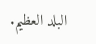البلد العظيم.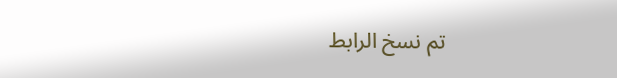تم نسخ الرابط